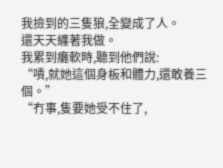我撿到的三隻狼,全變成了人。
還天天纏著我做。
我累到癱軟時,聽到他們說:
“嘖,就她這個身板和體力,還敢養三個。”
“冇事,隻要她受不住了,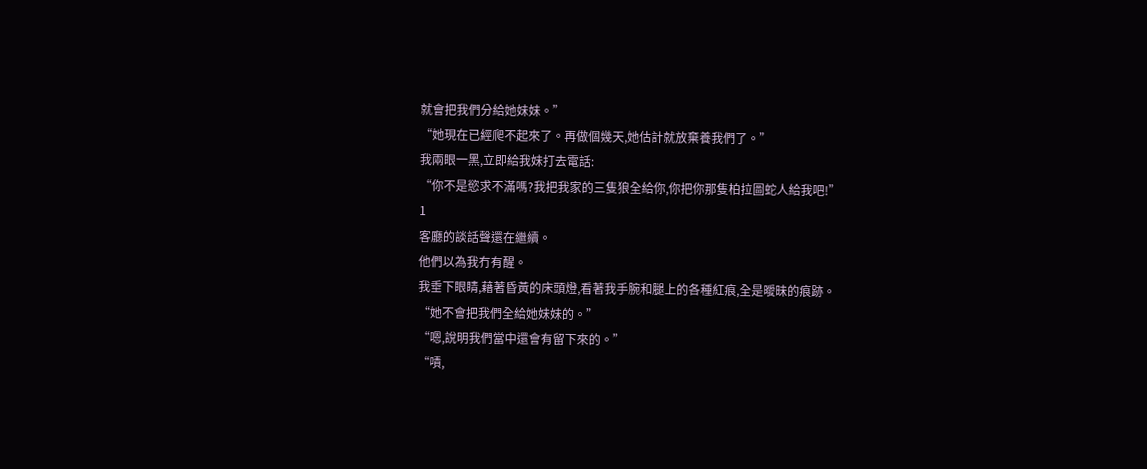就會把我們分給她妹妹。”
“她現在已經爬不起來了。再做個幾天,她估計就放棄養我們了。”
我兩眼一黑,立即給我妹打去電話:
“你不是慾求不滿嗎?我把我家的三隻狼全給你,你把你那隻柏拉圖蛇人給我吧!”
1
客廳的談話聲還在繼續。
他們以為我冇有醒。
我垂下眼睛,藉著昏黃的床頭燈,看著我手腕和腿上的各種紅痕,全是曖昧的痕跡。
“她不會把我們全給她妹妹的。”
“嗯,說明我們當中還會有留下來的。”
“嘖,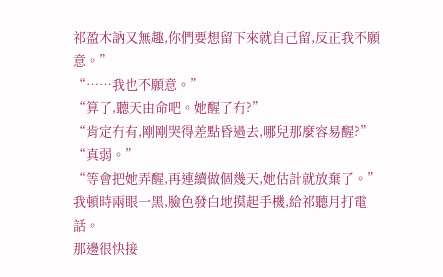祁盈木訥又無趣,你們要想留下來就自己留,反正我不願意。”
“……我也不願意。”
“算了,聽天由命吧。她醒了冇?”
“肯定冇有,剛剛哭得差點昏過去,哪兒那麼容易醒?”
“真弱。”
“等會把她弄醒,再連續做個幾天,她估計就放棄了。”
我頓時兩眼一黑,臉色發白地摸起手機,給祁聽月打電話。
那邊很快接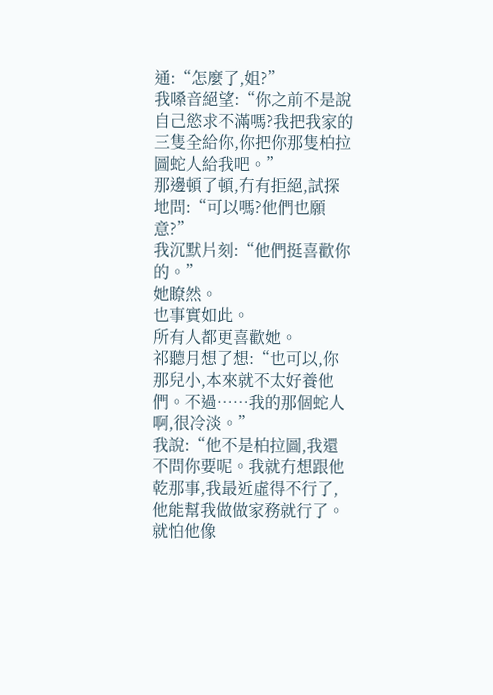通:“怎麼了,姐?”
我嗓音絕望:“你之前不是說自己慾求不滿嗎?我把我家的三隻全給你,你把你那隻柏拉圖蛇人給我吧。”
那邊頓了頓,冇有拒絕,試探地問:“可以嗎?他們也願意?”
我沉默片刻:“他們挺喜歡你的。”
她瞭然。
也事實如此。
所有人都更喜歡她。
祁聽月想了想:“也可以,你那兒小,本來就不太好養他們。不過……我的那個蛇人啊,很冷淡。”
我說:“他不是柏拉圖,我還不問你要呢。我就冇想跟他乾那事,我最近虛得不行了,他能幫我做做家務就行了。就怕他像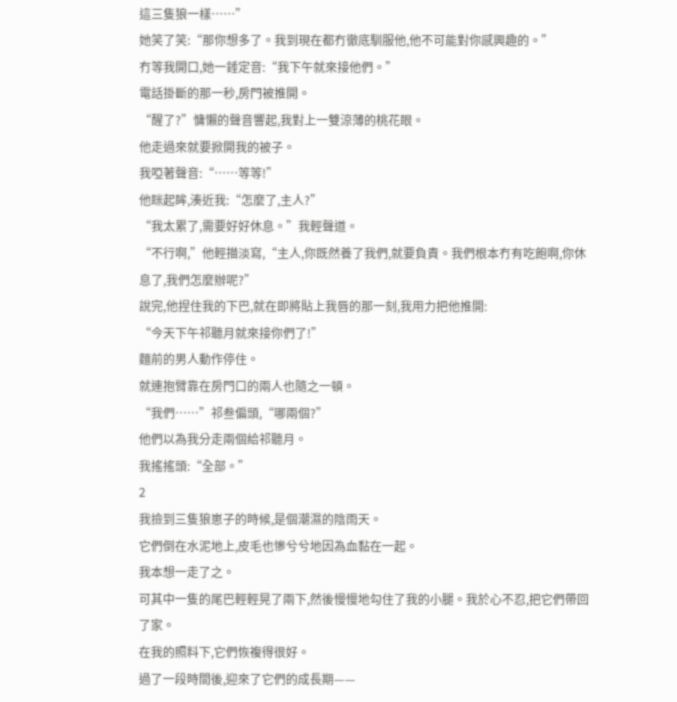這三隻狼一樣……”
她笑了笑:“那你想多了。我到現在都冇徹底馴服他,他不可能對你感興趣的。”
冇等我開口,她一錘定音:“我下午就來接他們。”
電話掛斷的那一秒,房門被推開。
“醒了?”慵懶的聲音響起,我對上一雙涼薄的桃花眼。
他走過來就要掀開我的被子。
我啞著聲音:“……等等!”
他眯起眸,湊近我:“怎麼了,主人?”
“我太累了,需要好好休息。”我輕聲道。
“不行啊,”他輕描淡寫,“主人,你既然養了我們,就要負責。我們根本冇有吃飽啊,你休息了,我們怎麼辦呢?”
說完,他捏住我的下巴,就在即將貼上我唇的那一刻,我用力把他推開:
“今天下午祁聽月就來接你們了!”
麵前的男人動作停住。
就連抱臂靠在房門口的兩人也隨之一頓。
“我們……”祁叁偏頭,“哪兩個?”
他們以為我分走兩個給祁聽月。
我搖搖頭:“全部。”
2
我撿到三隻狼崽子的時候,是個潮濕的陰雨天。
它們倒在水泥地上,皮毛也慘兮兮地因為血黏在一起。
我本想一走了之。
可其中一隻的尾巴輕輕晃了兩下,然後慢慢地勾住了我的小腿。我於心不忍,把它們帶回了家。
在我的照料下,它們恢複得很好。
過了一段時間後,迎來了它們的成長期——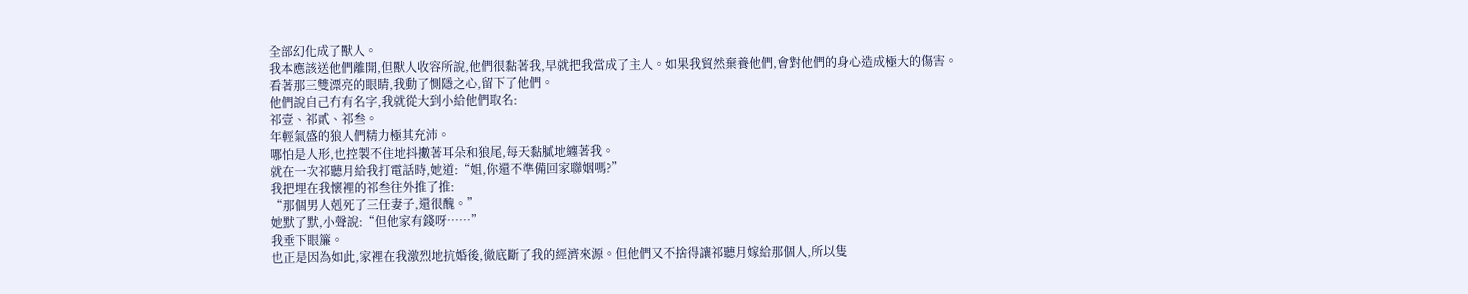全部幻化成了獸人。
我本應該送他們離開,但獸人收容所說,他們很黏著我,早就把我當成了主人。如果我貿然棄養他們,會對他們的身心造成極大的傷害。
看著那三雙漂亮的眼睛,我動了惻隱之心,留下了他們。
他們說自己冇有名字,我就從大到小給他們取名:
祁壹、祁貳、祁叁。
年輕氣盛的狼人們精力極其充沛。
哪怕是人形,也控製不住地抖擻著耳朵和狼尾,每天黏膩地纏著我。
就在一次祁聽月給我打電話時,她道:“姐,你還不準備回家聯姻嗎?”
我把埋在我懷裡的祁叁往外推了推:
“那個男人剋死了三任妻子,還很醜。”
她默了默,小聲說:“但他家有錢呀……”
我垂下眼簾。
也正是因為如此,家裡在我激烈地抗婚後,徹底斷了我的經濟來源。但他們又不捨得讓祁聽月嫁給那個人,所以隻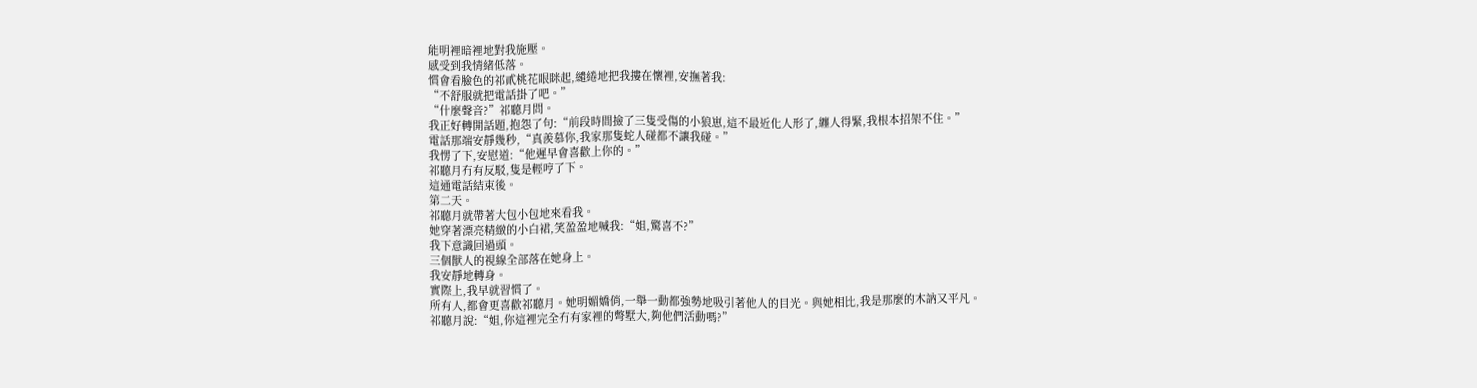能明裡暗裡地對我施壓。
感受到我情緒低落。
慣會看臉色的祁貳桃花眼眯起,繾綣地把我摟在懷裡,安撫著我:
“不舒服就把電話掛了吧。”
“什麼聲音?”祁聽月問。
我正好轉開話題,抱怨了句:“前段時間撿了三隻受傷的小狼崽,這不最近化人形了,纏人得緊,我根本招架不住。”
電話那端安靜幾秒,“真羨慕你,我家那隻蛇人碰都不讓我碰。”
我愣了下,安慰道:“他遲早會喜歡上你的。”
祁聽月冇有反駁,隻是輕哼了下。
這通電話結束後。
第二天。
祁聽月就帶著大包小包地來看我。
她穿著漂亮精緻的小白裙,笑盈盈地喊我:“姐,驚喜不?”
我下意識回過頭。
三個獸人的視線全部落在她身上。
我安靜地轉身。
實際上,我早就習慣了。
所有人,都會更喜歡祁聽月。她明媚嬌俏,一舉一動都強勢地吸引著他人的目光。與她相比,我是那麼的木訥又平凡。
祁聽月說:“姐,你這裡完全冇有家裡的彆墅大,夠他們活動嗎?”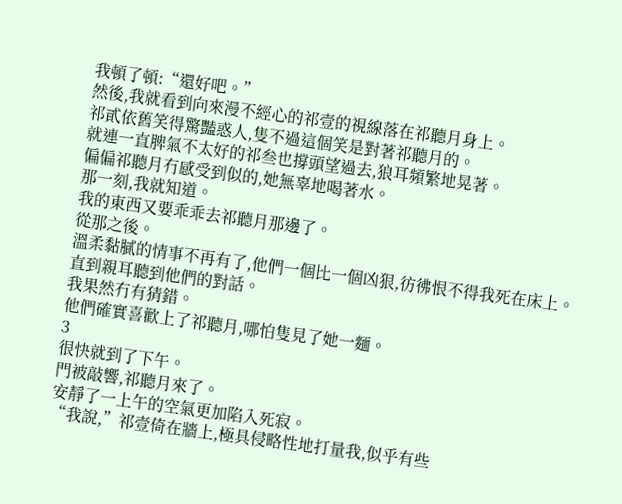我頓了頓:“還好吧。”
然後,我就看到向來漫不經心的祁壹的視線落在祁聽月身上。
祁貳依舊笑得驚豔惑人,隻不過這個笑是對著祁聽月的。
就連一直脾氣不太好的祁叁也撐頭望過去,狼耳頻繁地晃著。
偏偏祁聽月冇感受到似的,她無辜地喝著水。
那一刻,我就知道。
我的東西又要乖乖去祁聽月那邊了。
從那之後。
溫柔黏膩的情事不再有了,他們一個比一個凶狠,彷彿恨不得我死在床上。
直到親耳聽到他們的對話。
我果然冇有猜錯。
他們確實喜歡上了祁聽月,哪怕隻見了她一麵。
3
很快就到了下午。
門被敲響,祁聽月來了。
安靜了一上午的空氣更加陷入死寂。
“我說,”祁壹倚在牆上,極具侵略性地打量我,似乎有些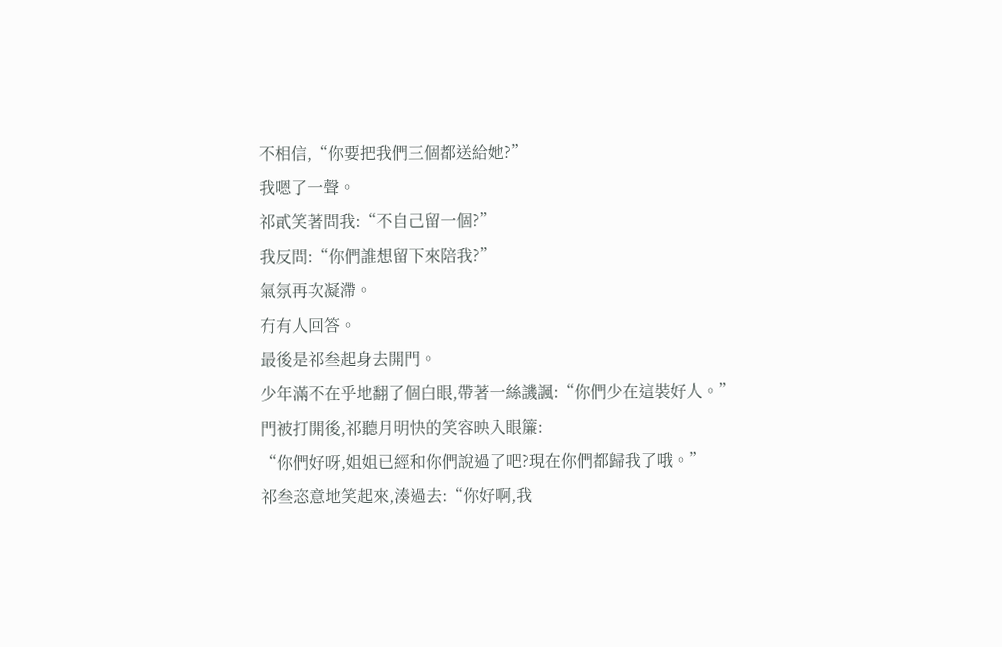不相信,“你要把我們三個都送給她?”
我嗯了一聲。
祁貳笑著問我:“不自己留一個?”
我反問:“你們誰想留下來陪我?”
氣氛再次凝滯。
冇有人回答。
最後是祁叁起身去開門。
少年滿不在乎地翻了個白眼,帶著一絲譏諷:“你們少在這裝好人。”
門被打開後,祁聽月明快的笑容映入眼簾:
“你們好呀,姐姐已經和你們說過了吧?現在你們都歸我了哦。”
祁叁恣意地笑起來,湊過去:“你好啊,我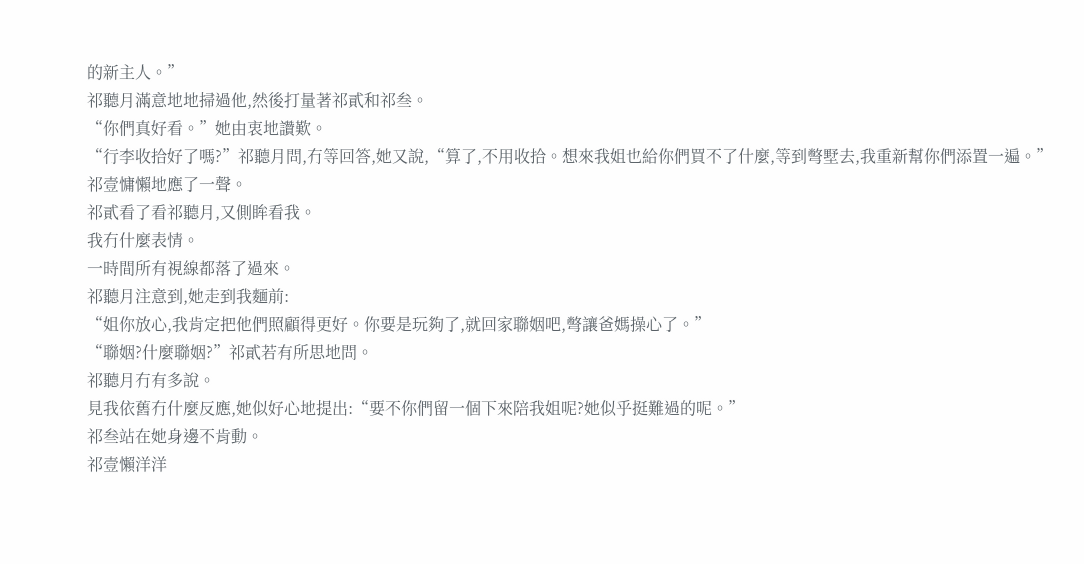的新主人。”
祁聽月滿意地地掃過他,然後打量著祁貳和祁叁。
“你們真好看。”她由衷地讚歎。
“行李收拾好了嗎?”祁聽月問,冇等回答,她又說,“算了,不用收拾。想來我姐也給你們買不了什麼,等到彆墅去,我重新幫你們添置一遍。”
祁壹慵懶地應了一聲。
祁貳看了看祁聽月,又側眸看我。
我冇什麼表情。
一時間所有視線都落了過來。
祁聽月注意到,她走到我麵前:
“姐你放心,我肯定把他們照顧得更好。你要是玩夠了,就回家聯姻吧,彆讓爸媽操心了。”
“聯姻?什麼聯姻?”祁貳若有所思地問。
祁聽月冇有多說。
見我依舊冇什麼反應,她似好心地提出:“要不你們留一個下來陪我姐呢?她似乎挺難過的呢。”
祁叁站在她身邊不肯動。
祁壹懶洋洋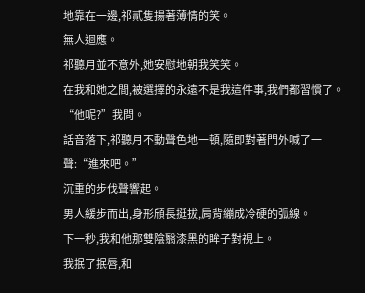地靠在一邊,祁貳隻揚著薄情的笑。
無人迴應。
祁聽月並不意外,她安慰地朝我笑笑。
在我和她之間,被選擇的永遠不是我這件事,我們都習慣了。
“他呢?”我問。
話音落下,祁聽月不動聲色地一頓,隨即對著門外喊了一聲:“進來吧。”
沉重的步伐聲響起。
男人緩步而出,身形頎長挺拔,肩背繃成冷硬的弧線。
下一秒,我和他那雙陰翳漆黑的眸子對視上。
我抿了抿唇,和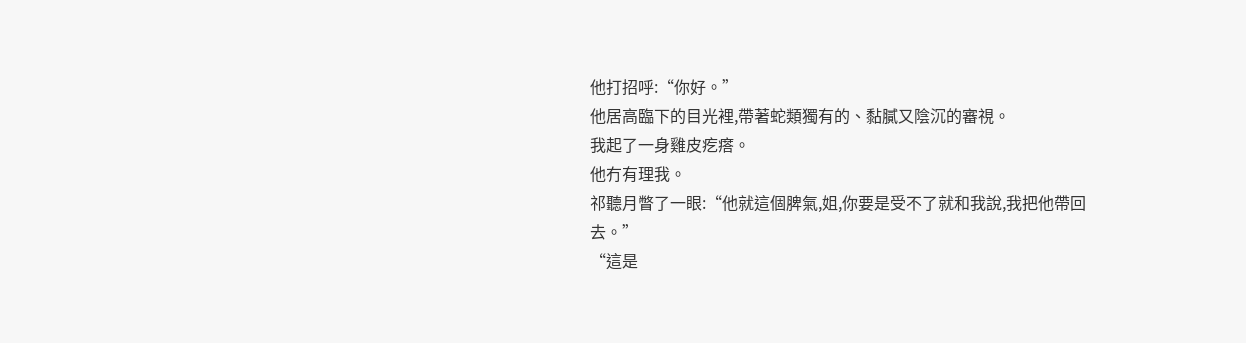他打招呼:“你好。”
他居高臨下的目光裡,帶著蛇類獨有的、黏膩又陰沉的審視。
我起了一身雞皮疙瘩。
他冇有理我。
祁聽月瞥了一眼:“他就這個脾氣,姐,你要是受不了就和我說,我把他帶回去。”
“這是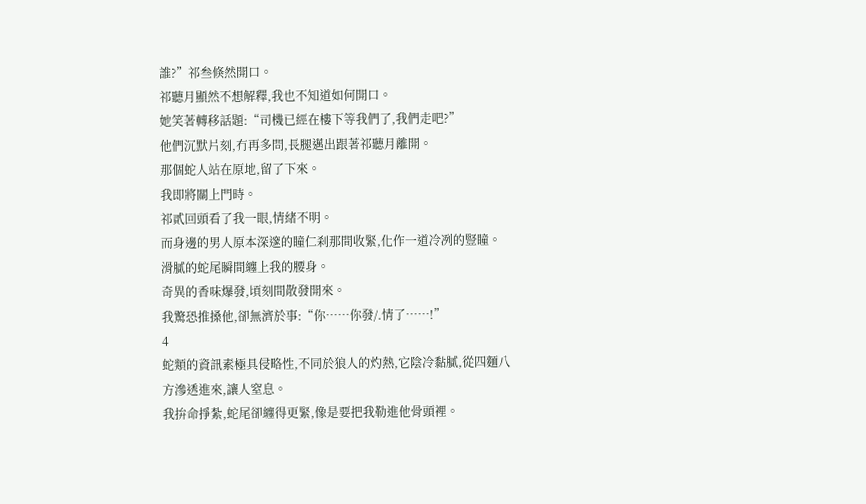誰?”祁叁倏然開口。
祁聽月顯然不想解釋,我也不知道如何開口。
她笑著轉移話題:“司機已經在樓下等我們了,我們走吧?”
他們沉默片刻,冇再多問,長腿邁出跟著祁聽月離開。
那個蛇人站在原地,留了下來。
我即將關上門時。
祁貳回頭看了我一眼,情緒不明。
而身邊的男人原本深邃的瞳仁刹那間收緊,化作一道冷冽的豎瞳。
滑膩的蛇尾瞬間纏上我的腰身。
奇異的香味爆發,頃刻間散發開來。
我驚恐推搡他,卻無濟於事:“你……你發/.情了……!”
4
蛇類的資訊素極具侵略性,不同於狼人的灼熱,它陰冷黏膩,從四麵八方滲透進來,讓人窒息。
我拚命掙紮,蛇尾卻纏得更緊,像是要把我勒進他骨頭裡。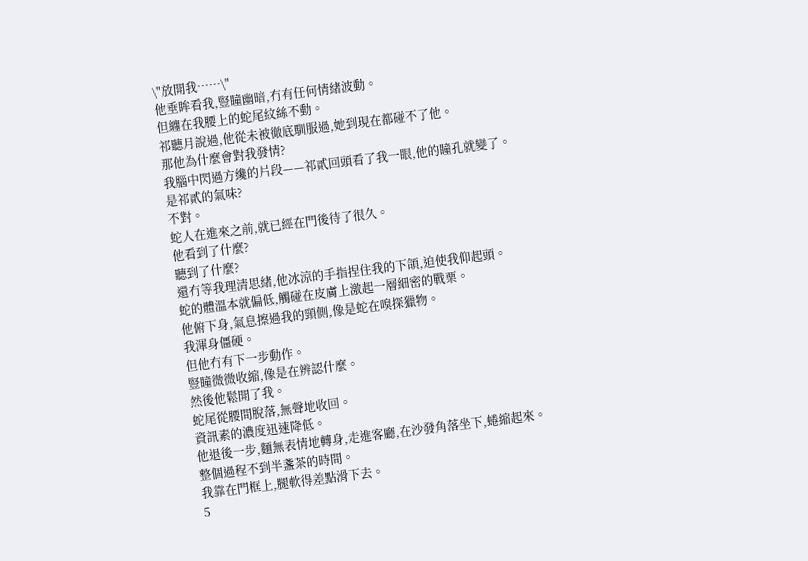\"放開我……\"
他垂眸看我,豎瞳幽暗,冇有任何情緒波動。
但纏在我腰上的蛇尾紋絲不動。
祁聽月說過,他從未被徹底馴服過,她到現在都碰不了他。
那他為什麼會對我發情?
我腦中閃過方纔的片段——祁貳回頭看了我一眼,他的瞳孔就變了。
是祁貳的氣味?
不對。
蛇人在進來之前,就已經在門後待了很久。
他看到了什麼?
聽到了什麼?
還冇等我理清思緒,他冰涼的手指捏住我的下頜,迫使我仰起頭。
蛇的體溫本就偏低,觸碰在皮膚上激起一層細密的戰栗。
他俯下身,氣息擦過我的頸側,像是蛇在嗅探獵物。
我渾身僵硬。
但他冇有下一步動作。
豎瞳微微收縮,像是在辨認什麼。
然後他鬆開了我。
蛇尾從腰間脫落,無聲地收回。
資訊素的濃度迅速降低。
他退後一步,麵無表情地轉身,走進客廳,在沙發角落坐下,蜷縮起來。
整個過程不到半盞茶的時間。
我靠在門框上,腿軟得差點滑下去。
5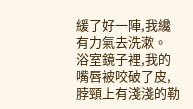緩了好一陣,我纔有力氣去洗漱。
浴室鏡子裡,我的嘴唇被咬破了皮,脖頸上有淺淺的勒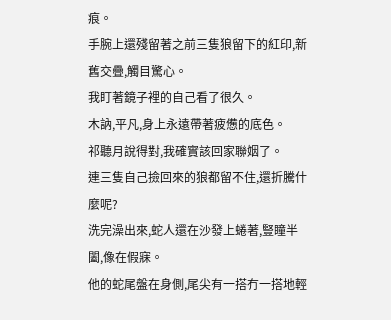痕。
手腕上還殘留著之前三隻狼留下的紅印,新舊交疊,觸目驚心。
我盯著鏡子裡的自己看了很久。
木訥,平凡,身上永遠帶著疲憊的底色。
祁聽月說得對,我確實該回家聯姻了。
連三隻自己撿回來的狼都留不住,還折騰什麼呢?
洗完澡出來,蛇人還在沙發上蜷著,豎瞳半闔,像在假寐。
他的蛇尾盤在身側,尾尖有一搭冇一搭地輕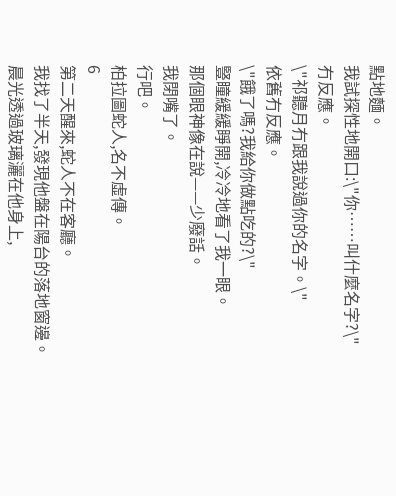點地麵。
我試探性地開口:\"你……叫什麼名字?\"
冇反應。
\"祁聽月冇跟我說過你的名字。\"
依舊冇反應。
\"餓了嗎?我給你做點吃的?\"
豎瞳緩緩睜開,冷冷地看了我一眼。
那個眼神像在說——少廢話。
我閉嘴了。
行吧。
柏拉圖蛇人,名不虛傳。
6
第二天醒來,蛇人不在客廳。
我找了半天,發現他盤在陽台的落地窗邊。
晨光透過玻璃灑在他身上,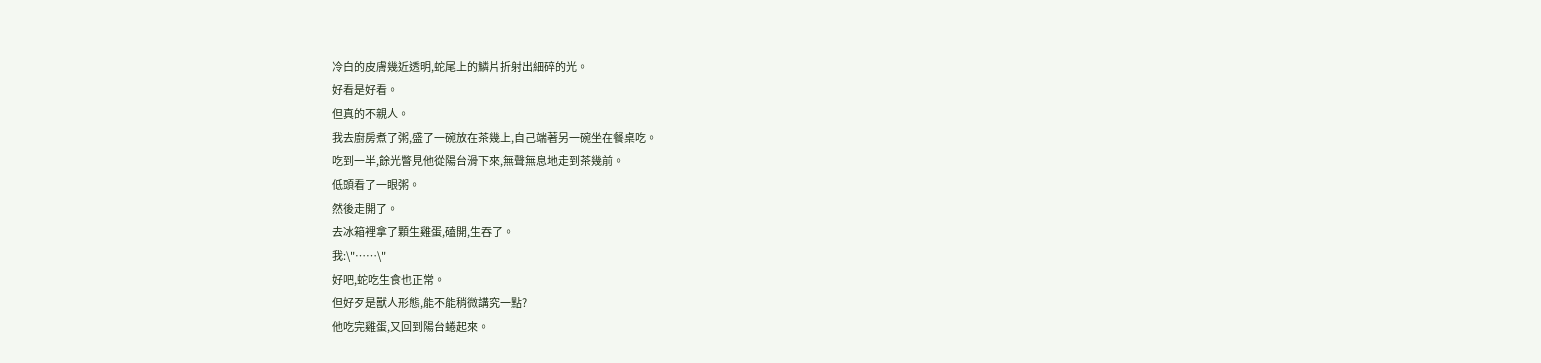冷白的皮膚幾近透明,蛇尾上的鱗片折射出細碎的光。
好看是好看。
但真的不親人。
我去廚房煮了粥,盛了一碗放在茶幾上,自己端著另一碗坐在餐桌吃。
吃到一半,餘光瞥見他從陽台滑下來,無聲無息地走到茶幾前。
低頭看了一眼粥。
然後走開了。
去冰箱裡拿了顆生雞蛋,磕開,生吞了。
我:\"……\"
好吧,蛇吃生食也正常。
但好歹是獸人形態,能不能稍微講究一點?
他吃完雞蛋,又回到陽台蜷起來。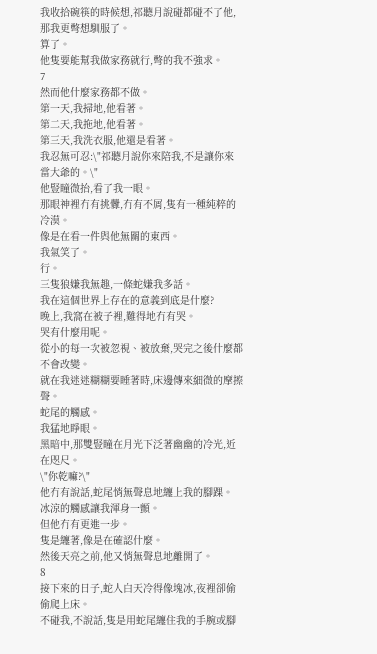我收拾碗筷的時候想,祁聽月說碰都碰不了他,那我更彆想馴服了。
算了。
他隻要能幫我做家務就行,彆的我不強求。
7
然而他什麼家務都不做。
第一天,我掃地,他看著。
第二天,我拖地,他看著。
第三天,我洗衣服,他還是看著。
我忍無可忍:\"祁聽月說你來陪我,不是讓你來當大爺的。\"
他豎瞳微抬,看了我一眼。
那眼神裡冇有挑釁,冇有不屑,隻有一種純粹的冷漠。
像是在看一件與他無關的東西。
我氣笑了。
行。
三隻狼嫌我無趣,一條蛇嫌我多話。
我在這個世界上存在的意義到底是什麼?
晚上,我窩在被子裡,難得地冇有哭。
哭有什麼用呢。
從小的每一次被忽視、被放棄,哭完之後什麼都不會改變。
就在我迷迷糊糊要睡著時,床邊傳來細微的摩擦聲。
蛇尾的觸感。
我猛地睜眼。
黑暗中,那雙豎瞳在月光下泛著幽幽的冷光,近在咫尺。
\"你乾嘛?\"
他冇有說話,蛇尾悄無聲息地纏上我的腳踝。
冰涼的觸感讓我渾身一顫。
但他冇有更進一步。
隻是纏著,像是在確認什麼。
然後天亮之前,他又悄無聲息地離開了。
8
接下來的日子,蛇人白天冷得像塊冰,夜裡卻偷偷爬上床。
不碰我,不說話,隻是用蛇尾纏住我的手腕或腳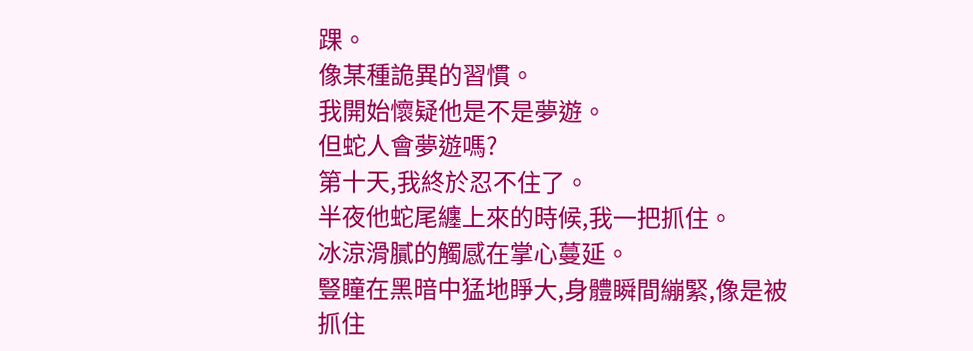踝。
像某種詭異的習慣。
我開始懷疑他是不是夢遊。
但蛇人會夢遊嗎?
第十天,我終於忍不住了。
半夜他蛇尾纏上來的時候,我一把抓住。
冰涼滑膩的觸感在掌心蔓延。
豎瞳在黑暗中猛地睜大,身體瞬間繃緊,像是被抓住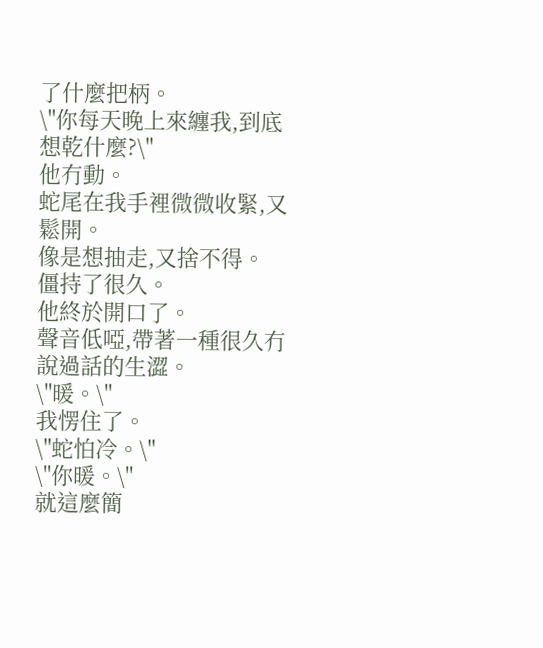了什麼把柄。
\"你每天晚上來纏我,到底想乾什麼?\"
他冇動。
蛇尾在我手裡微微收緊,又鬆開。
像是想抽走,又捨不得。
僵持了很久。
他終於開口了。
聲音低啞,帶著一種很久冇說過話的生澀。
\"暖。\"
我愣住了。
\"蛇怕冷。\"
\"你暖。\"
就這麼簡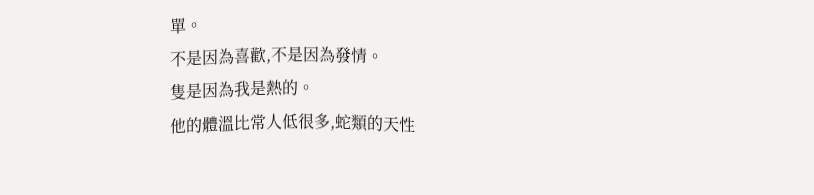單。
不是因為喜歡,不是因為發情。
隻是因為我是熱的。
他的體溫比常人低很多,蛇類的天性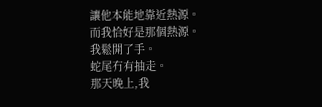讓他本能地靠近熱源。
而我恰好是那個熱源。
我鬆開了手。
蛇尾冇有抽走。
那天晚上,我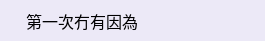第一次冇有因為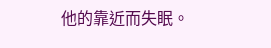他的靠近而失眠。